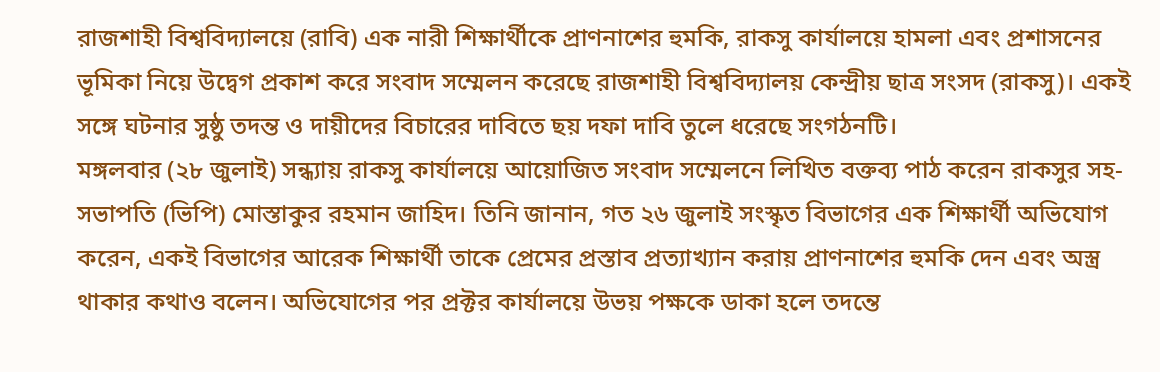রাজশাহী বিশ্ববিদ্যালয়ে (রাবি) এক নারী শিক্ষার্থীকে প্রাণনাশের হুমকি, রাকসু কার্যালয়ে হামলা এবং প্রশাসনের ভূমিকা নিয়ে উদ্বেগ প্রকাশ করে সংবাদ সম্মেলন করেছে রাজশাহী বিশ্ববিদ্যালয় কেন্দ্রীয় ছাত্র সংসদ (রাকসু)। একই সঙ্গে ঘটনার সুষ্ঠু তদন্ত ও দায়ীদের বিচারের দাবিতে ছয় দফা দাবি তুলে ধরেছে সংগঠনটি।
মঙ্গলবার (২৮ জুলাই) সন্ধ্যায় রাকসু কার্যালয়ে আয়োজিত সংবাদ সম্মেলনে লিখিত বক্তব্য পাঠ করেন রাকসুর সহ-সভাপতি (ভিপি) মোস্তাকুর রহমান জাহিদ। তিনি জানান, গত ২৬ জুলাই সংস্কৃত বিভাগের এক শিক্ষার্থী অভিযোগ করেন, একই বিভাগের আরেক শিক্ষার্থী তাকে প্রেমের প্রস্তাব প্রত্যাখ্যান করায় প্রাণনাশের হুমকি দেন এবং অস্ত্র থাকার কথাও বলেন। অভিযোগের পর প্রক্টর কার্যালয়ে উভয় পক্ষকে ডাকা হলে তদন্তে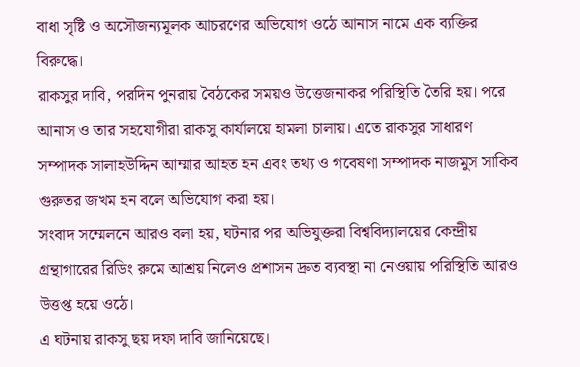বাধা সৃষ্টি ও অসৌজন্যমূলক আচরণের অভিযোগ ওঠে আনাস নামে এক ব্যক্তির বিরুদ্ধে।
রাকসুর দাবি, পরদিন পুনরায় বৈঠকের সময়ও উত্তেজনাকর পরিস্থিতি তৈরি হয়। পরে আনাস ও তার সহযোগীরা রাকসু কার্যালয়ে হামলা চালায়। এতে রাকসুর সাধারণ সম্পাদক সালাহউদ্দিন আম্মার আহত হন এবং তথ্য ও গবেষণা সম্পাদক নাজমুস সাকিব গুরুতর জখম হন বলে অভিযোগ করা হয়।
সংবাদ সম্মেলনে আরও বলা হয়, ঘটনার পর অভিযুক্তরা বিশ্ববিদ্যালয়ের কেন্দ্রীয় গ্রন্থাগারের রিডিং রুমে আশ্রয় নিলেও প্রশাসন দ্রুত ব্যবস্থা না নেওয়ায় পরিস্থিতি আরও উত্তপ্ত হয়ে ওঠে।
এ ঘটনায় রাকসু ছয় দফা দাবি জানিয়েছে।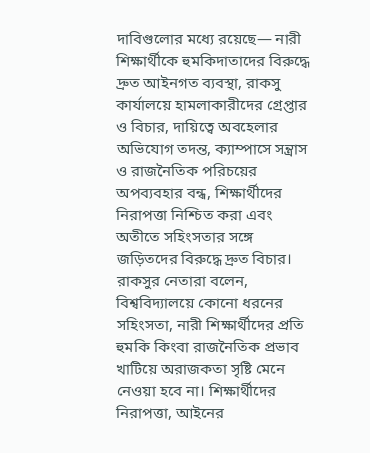দাবিগুলোর মধ্যে রয়েছে— নারী শিক্ষার্থীকে হুমকিদাতাদের বিরুদ্ধে দ্রুত আইনগত ব্যবস্থা, রাকসু কার্যালয়ে হামলাকারীদের গ্রেপ্তার ও বিচার, দায়িত্বে অবহেলার অভিযোগ তদন্ত, ক্যাম্পাসে সন্ত্রাস ও রাজনৈতিক পরিচয়ের অপব্যবহার বন্ধ, শিক্ষার্থীদের নিরাপত্তা নিশ্চিত করা এবং অতীতে সহিংসতার সঙ্গে জড়িতদের বিরুদ্ধে দ্রুত বিচার।
রাকসুর নেতারা বলেন, বিশ্ববিদ্যালয়ে কোনো ধরনের সহিংসতা, নারী শিক্ষার্থীদের প্রতি হুমকি কিংবা রাজনৈতিক প্রভাব খাটিয়ে অরাজকতা সৃষ্টি মেনে নেওয়া হবে না। শিক্ষার্থীদের নিরাপত্তা, আইনের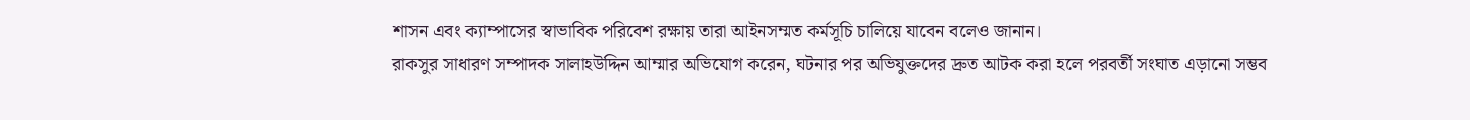শাসন এবং ক্যাম্পাসের স্বাভাবিক পরিবেশ রক্ষায় তারা আইনসম্মত কর্মসূচি চালিয়ে যাবেন বলেও জানান।
রাকসুর সাধারণ সম্পাদক সালাহউদ্দিন আম্মার অভিযোগ করেন, ঘটনার পর অভিযুক্তদের দ্রুত আটক করা হলে পরবর্তী সংঘাত এড়ানো সম্ভব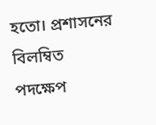হতো। প্রশাসনের বিলম্বিত পদক্ষেপ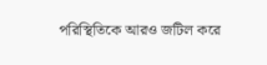পরিস্থিতিকে আরও জটিল করে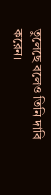তুলেছে বলেও তিনি দাবি করেন।